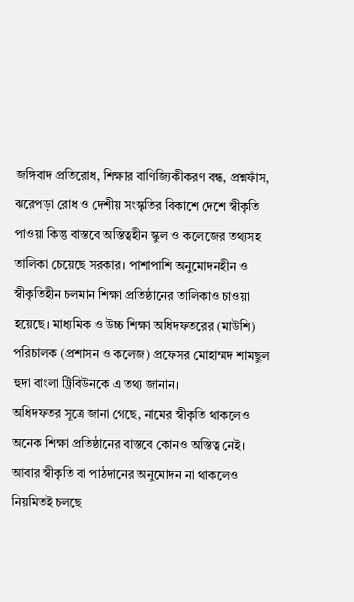জঙ্গিবাদ প্রতিরোধ, শিক্ষার বাণিজ্যিকীকরণ বন্ধ, প্রশ্নফাঁস, ঝরেপড়া রোধ ও দেশীয় সংস্কৃতির বিকাশে দেশে স্বীকৃতি পাওয়া কিন্তু বাস্তবে অস্তিত্বহীন স্কুল ও কলেজের তথ্যসহ তালিকা চেয়েছে সরকার। পাশাপাশি অনুমোদনহীন ও স্বীকৃতিহীন চলমান শিক্ষা প্রতিষ্ঠানের তালিকাও চাওয়া হয়েছে। মাধ্যমিক ও উচ্চ শিক্ষা অধিদফতরের (মাউশি) পরিচালক (প্রশাসন ও কলেজ) প্রফেসর মোহাম্মদ শামছুল হুদা বাংলা ট্রিবিউনকে এ তথ্য জানান।
অধিদফতর সূত্রে জানা গেছে, নামের স্বীকৃতি থাকলেও অনেক শিক্ষা প্রতিষ্ঠানের বাস্তবে কোনও অস্তিত্ব নেই। আবার স্বীকৃতি বা পাঠদানের অনুমোদন না থাকলেও নিয়মিতই চলছে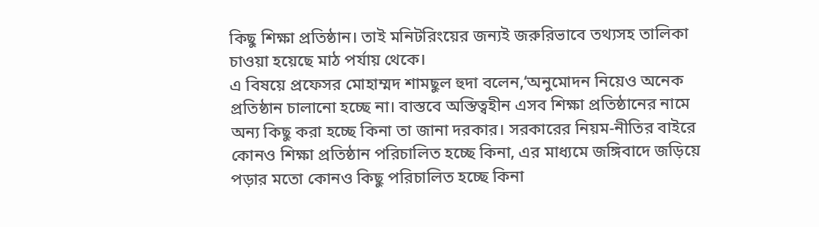কিছু শিক্ষা প্রতিষ্ঠান। তাই মনিটরিংয়ের জন্যই জরুরিভাবে তথ্যসহ তালিকা চাওয়া হয়েছে মাঠ পর্যায় থেকে।
এ বিষয়ে প্রফেসর মোহাম্মদ শামছুল হুদা বলেন,‘অনুমোদন নিয়েও অনেক প্রতিষ্ঠান চালানো হচ্ছে না। বাস্তবে অস্তিত্বহীন এসব শিক্ষা প্রতিষ্ঠানের নামে অন্য কিছু করা হচ্ছে কিনা তা জানা দরকার। সরকারের নিয়ম-নীতির বাইরে কোনও শিক্ষা প্রতিষ্ঠান পরিচালিত হচ্ছে কিনা, এর মাধ্যমে জঙ্গিবাদে জড়িয়ে পড়ার মতো কোনও কিছু পরিচালিত হচ্ছে কিনা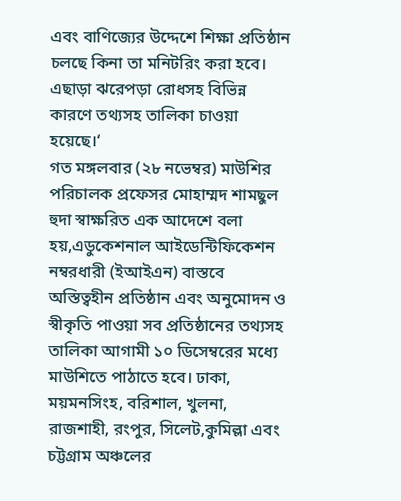এবং বাণিজ্যের উদ্দেশে শিক্ষা প্রতিষ্ঠান চলছে কিনা তা মনিটরিং করা হবে। এছাড়া ঝরেপড়া রোধসহ বিভিন্ন কারণে তথ্যসহ তালিকা চাওয়া হয়েছে।‘
গত মঙ্গলবার (২৮ নভেম্বর) মাউশির পরিচালক প্রফেসর মোহাম্মদ শামছুল হুদা স্বাক্ষরিত এক আদেশে বলা হয়,এডুকেশনাল আইডেন্টিফিকেশন নম্বরধারী (ইআইএন) বাস্তবে অস্তিত্বহীন প্রতিষ্ঠান এবং অনুমোদন ও স্বীকৃতি পাওয়া সব প্রতিষ্ঠানের তথ্যসহ তালিকা আগামী ১০ ডিসেম্বরের মধ্যে মাউশিতে পাঠাতে হবে। ঢাকা, ময়মনসিংহ, বরিশাল, খুলনা, রাজশাহী, রংপুর, সিলেট,কুমিল্লা এবং চট্টগ্রাম অঞ্চলের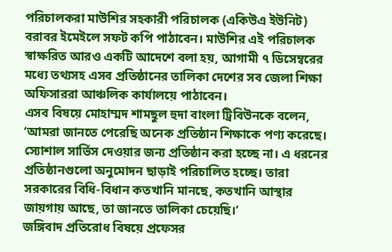পরিচালকরা মাউশির সহকারী পরিচালক (একিউএ ইউনিট) বরাবর ইমেইলে সফট কপি পাঠাবেন। মাউশির এই পরিচালক স্বাক্ষরিত আরও একটি আদেশে বলা হয়, আগামী ৭ ডিসেম্বরের মধ্যে তথ্যসহ এসব প্রতিষ্ঠানের তালিকা দেশের সব জেলা শিক্ষা অফিসাররা আঞ্চলিক কার্যালয়ে পাঠাবেন।
এসব বিষয়ে মোহাম্মদ শামছুল হুদা বাংলা ট্রিবিউনকে বলেন, ‘আমরা জানতে পেরেছি অনেক প্রতিষ্ঠান শিক্ষাকে পণ্য করেছে। স্যোশাল সার্ভিস দেওয়ার জন্য প্রতিষ্ঠান করা হচ্ছে না। এ ধরনের প্রতিষ্ঠানগুলো অনুমোদন ছাড়াই পরিচালিত হচ্ছে। তারা সরকারের বিধি-বিধান কতখানি মানছে, কতখানি আস্থার জায়গায় আছে, তা জানতে তালিকা চেয়েছি।’
জঙ্গিবাদ প্রতিরোধ বিষয়ে প্রফেসর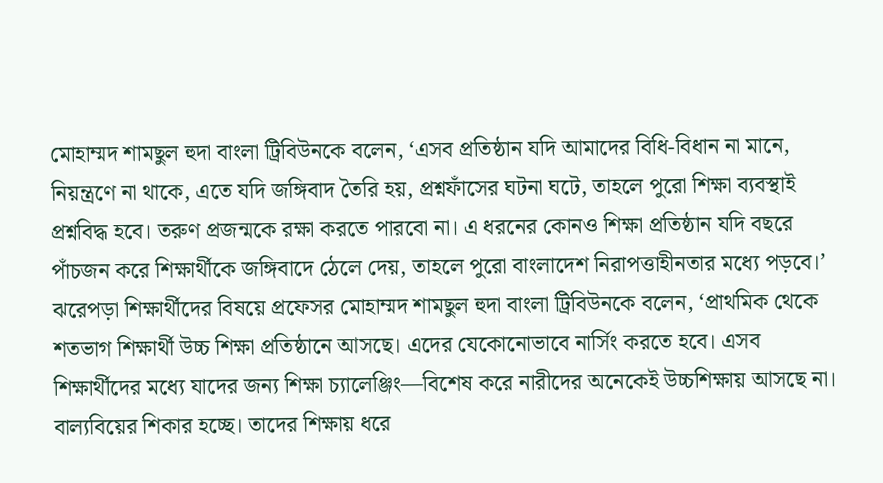মোহাম্মদ শামছুল হুদা বাংলা ট্রিবিউনকে বলেন, ‘এসব প্রতিষ্ঠান যদি আমাদের বিধি-বিধান না মানে, নিয়ন্ত্রণে না থাকে, এতে যদি জঙ্গিবাদ তৈরি হয়, প্রশ্নফাঁসের ঘটনা ঘটে, তাহলে পুরো শিক্ষা ব্যবস্থাই প্রশ্নবিদ্ধ হবে। তরুণ প্রজন্মকে রক্ষা করতে পারবো না। এ ধরনের কোনও শিক্ষা প্রতিষ্ঠান যদি বছরে পাঁচজন করে শিক্ষার্থীকে জঙ্গিবাদে ঠেলে দেয়, তাহলে পুরো বাংলাদেশ নিরাপত্তাহীনতার মধ্যে পড়বে।’
ঝরেপড়া শিক্ষার্থীদের বিষয়ে প্রফেসর মোহাম্মদ শামছুল হুদা বাংলা ট্রিবিউনকে বলেন, ‘প্রাথমিক থেকে শতভাগ শিক্ষার্থী উচ্চ শিক্ষা প্রতিষ্ঠানে আসছে। এদের যেকোনোভাবে নার্সিং করতে হবে। এসব শিক্ষার্থীদের মধ্যে যাদের জন্য শিক্ষা চ্যালেঞ্জিং―বিশেষ করে নারীদের অনেকেই উচ্চশিক্ষায় আসছে না। বাল্যবিয়ের শিকার হচ্ছে। তাদের শিক্ষায় ধরে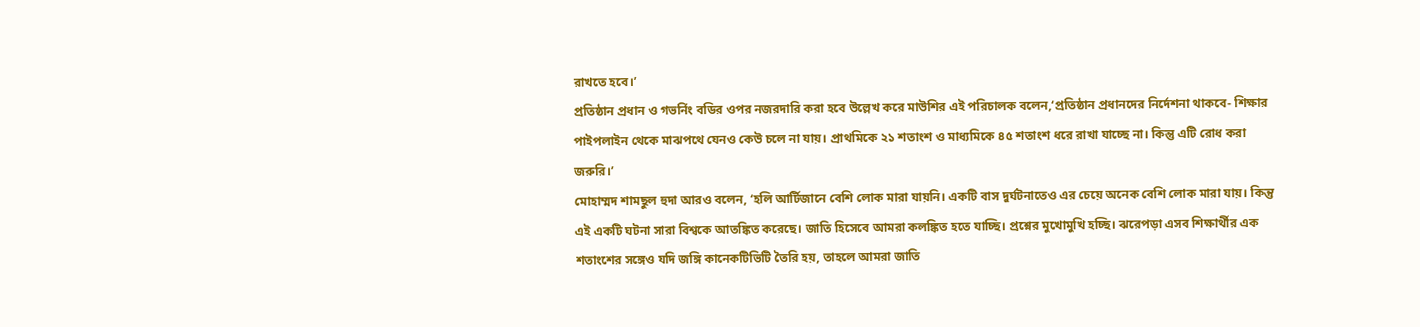রাখতে হবে।’
প্রতিষ্ঠান প্রধান ও গভর্নিং বডির ওপর নজরদারি করা হবে উল্লেখ করে মাউশির এই পরিচালক বলেন,‘প্রতিষ্ঠান প্রধানদের নির্দেশনা থাকবে- শিক্ষার পাইপলাইন থেকে মাঝপথে যেনও কেউ চলে না যায়। প্রাথমিকে ২১ শতাংশ ও মাধ্যমিকে ৪৫ শতাংশ ধরে রাখা যাচ্ছে না। কিন্তু এটি রোধ করা জরুরি।’
মোহাম্মদ শামছুল হুদা আরও বলেন, ‘হলি আর্টিজানে বেশি লোক মারা যায়নি। একটি বাস দুর্ঘটনাতেও এর চেয়ে অনেক বেশি লোক মারা যায়। কিন্তু এই একটি ঘটনা সারা বিশ্বকে আতঙ্কিত করেছে। জাতি হিসেবে আমরা কলঙ্কিত হতে যাচ্ছি। প্রশ্নের মুখোমুখি হচ্ছি। ঝরেপড়া এসব শিক্ষার্থীর এক শতাংশের সঙ্গেও যদি জঙ্গি কানেকটিভিটি তৈরি হয়, তাহলে আমরা জাতি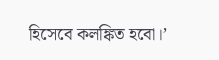হিসেবে কলঙ্কিত হবো।’